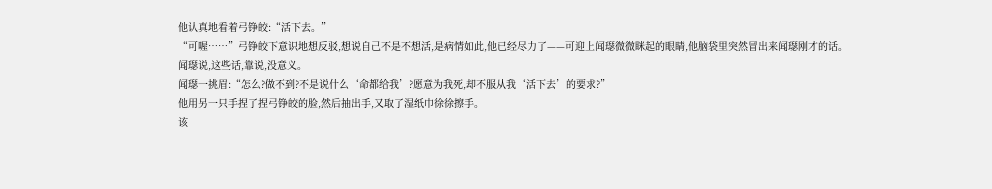他认真地看着弓铮皎:“活下去。”
“可喔……”弓铮皎下意识地想反驳,想说自己不是不想活,是病情如此,他已经尽力了——可迎上闻璱微微眯起的眼睛,他脑袋里突然冒出来闻璱刚才的话。
闻璱说,这些话,靠说,没意义。
闻璱一挑眉:“怎么?做不到?不是说什么‘命都给我’?愿意为我死,却不服从我‘活下去’的要求?”
他用另一只手捏了捏弓铮皎的脸,然后抽出手,又取了湿纸巾徐徐擦手。
该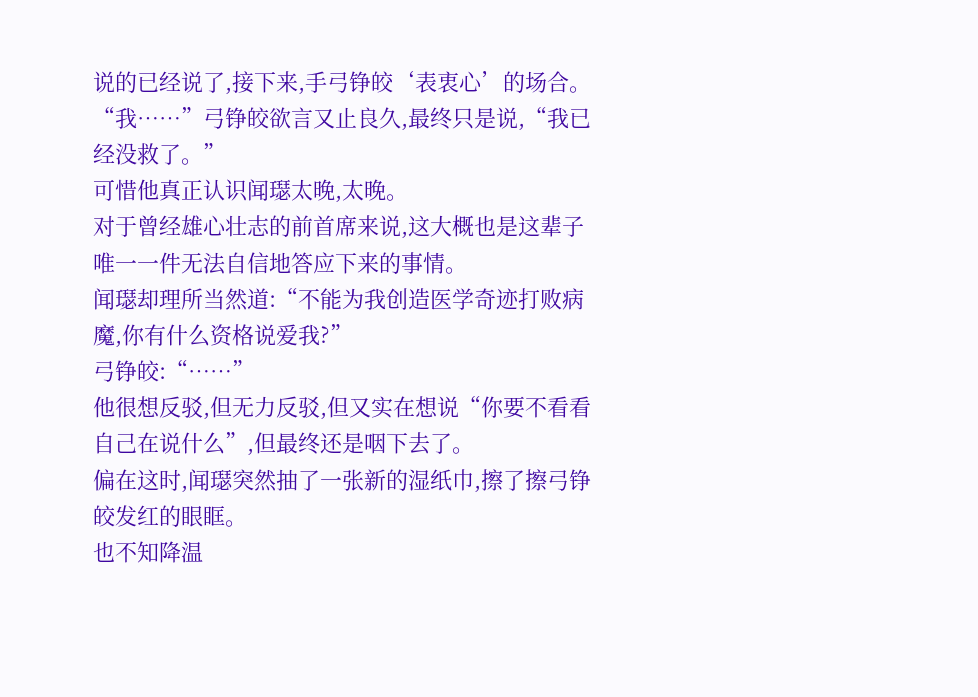说的已经说了,接下来,手弓铮皎‘表衷心’的场合。
“我……”弓铮皎欲言又止良久,最终只是说,“我已经没救了。”
可惜他真正认识闻璱太晚,太晚。
对于曾经雄心壮志的前首席来说,这大概也是这辈子唯一一件无法自信地答应下来的事情。
闻璱却理所当然道:“不能为我创造医学奇迹打败病魔,你有什么资格说爱我?”
弓铮皎:“……”
他很想反驳,但无力反驳,但又实在想说“你要不看看自己在说什么”,但最终还是咽下去了。
偏在这时,闻璱突然抽了一张新的湿纸巾,擦了擦弓铮皎发红的眼眶。
也不知降温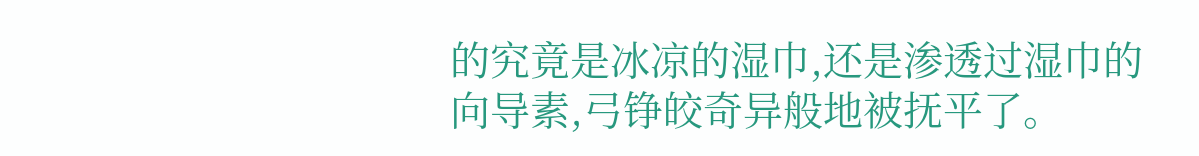的究竟是冰凉的湿巾,还是渗透过湿巾的向导素,弓铮皎奇异般地被抚平了。